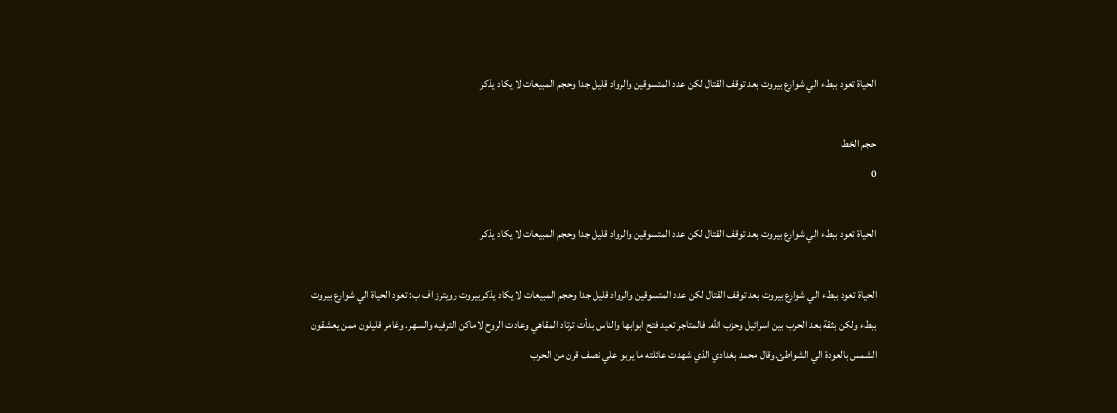الحياة تعود ببطء الي شوارع بيروت بعد توقف القتال لكن عدد المتسوقين والرواد قليل جدا وحجم المبيعات لا يكاد يذكر

حجم الخط
0

الحياة تعود ببطء الي شوارع بيروت بعد توقف القتال لكن عدد المتسوقين والرواد قليل جدا وحجم المبيعات لا يكاد يذكر

الحياة تعود ببطء الي شوارع بيروت بعد توقف القتال لكن عدد المتسوقين والرواد قليل جدا وحجم المبيعات لا يكاد يذكربيروت رويترز اف ب: تعود الحياة الي شوارع بيروت ببطء ولكن بثقة بعد الحرب بين اسرائيل وحزب الله. فالمتاجر تعيد فتح ابوابها والناس بدأت ترتاد المقاهي وعادت الروح لاماكن الترفيه والسهر. وغامر قليلون ممن يعشقون الشمس بالعودة الي الشواطئ.وقال محمد بغدادي الذي شهدت عائلته ما يربو علي نصف قرن من الحرب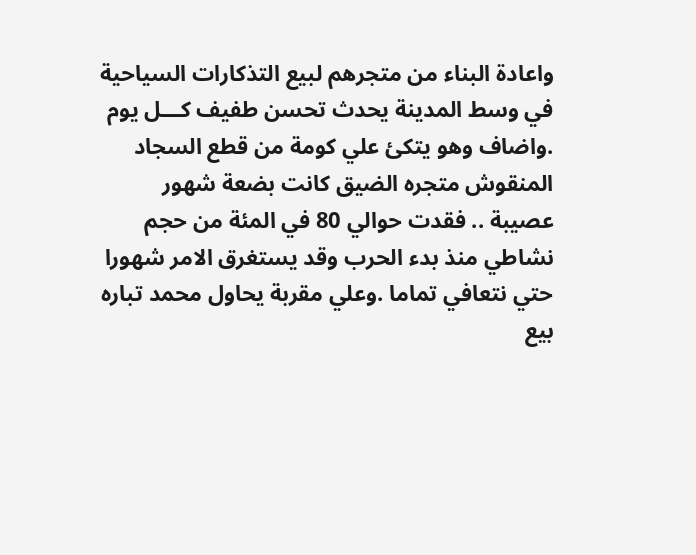واعادة البناء من متجرهم لبيع التذكارات السياحية في وسط المدينة يحدث تحسن طفيف كـــل يوم .واضاف وهو يتكئ علي كومة من قطع السجاد المنقوش متجره الضيق كانت بضعة شهور عصيبة .. فقدت حوالي 80 في المئة من حجم نشاطي منذ بدء الحرب وقد يستغرق الامر شهورا حتي نتعافي تماما .وعلي مقربة يحاول محمد تباره بيع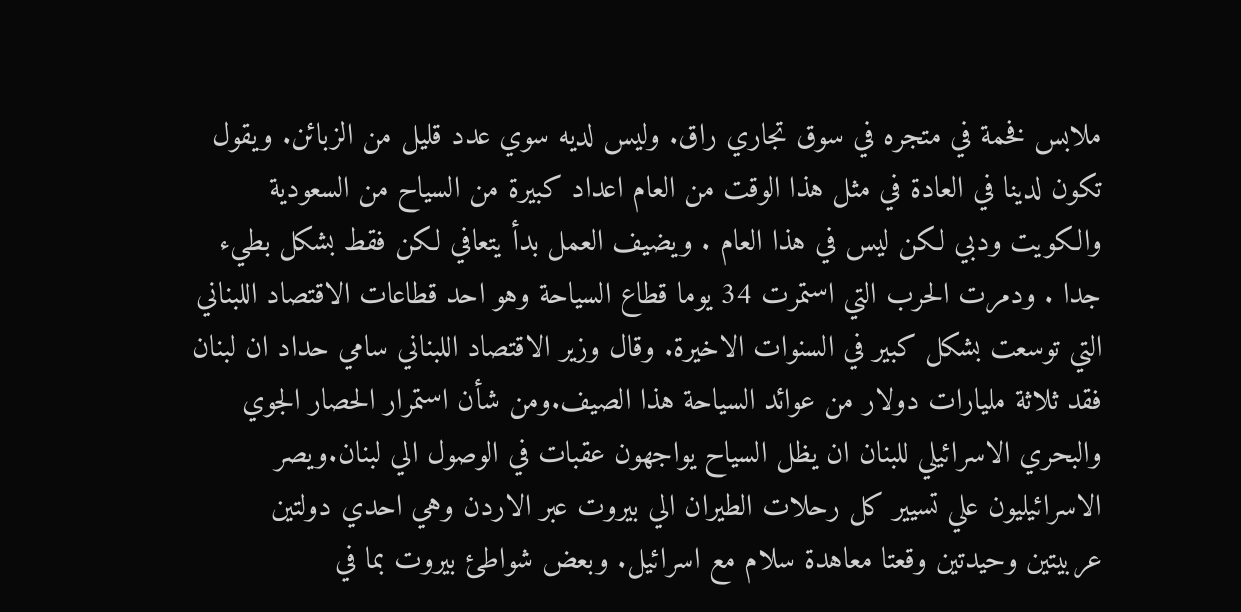ملابس فخمة في متجره في سوق تجاري راق. وليس لديه سوي عدد قليل من الزبائن. ويقول تكون لدينا في العادة في مثل هذا الوقت من العام اعداد كبيرة من السياح من السعودية والكويت ودبي لكن ليس في هذا العام . ويضيف العمل بدأ يتعافي لكن فقط بشكل بطيء جدا . ودمرت الحرب التي استمرت 34 يوما قطاع السياحة وهو احد قطاعات الاقتصاد اللبناني التي توسعت بشكل كبير في السنوات الاخيرة. وقال وزير الاقتصاد اللبناني سامي حداد ان لبنان فقد ثلاثة مليارات دولار من عوائد السياحة هذا الصيف.ومن شأن استمرار الحصار الجوي والبحري الاسرائيلي للبنان ان يظل السياح يواجهون عقبات في الوصول الي لبنان.ويصر الاسرائيليون علي تسيير كل رحلات الطيران الي بيروت عبر الاردن وهي احدي دولتين عربيتين وحيدتين وقعتا معاهدة سلام مع اسرائيل. وبعض شواطئ بيروت بما في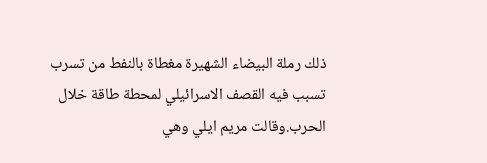ذلك رملة البيضاء الشهيرة مغطاة بالنفط من تسرب تسبب فيه القصف الاسرائيلي لمحطة طاقة خلال الحرب.وقالت مريم ايلي وهي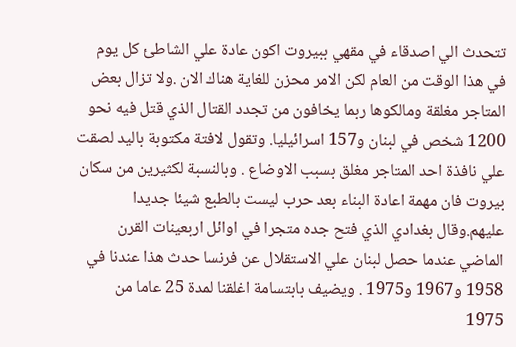تتحدث الي اصدقاء في مقهي ببيروت اكون عادة علي الشاطئ كل يوم في هذا الوقت من العام لكن الامر محزن للغاية هناك الان .ولا تزال بعض المتاجر مغلقة ومالكوها ربما يخافون من تجدد القتال الذي قتل فيه نحو 1200 شخص في لبنان و157 اسرائيليا. وتقول لافتة مكتوبة باليد لصقت علي نافذة احد المتاجر مغلق بسبب الاوضاع . وبالنسبة لكثيرين من سكان بيروت فان مهمة اعادة البناء بعد حرب ليست بالطبع شيئا جديدا عليهم.وقال بغدادي الذي فتح جده متجرا في اوائل اربعينات القرن الماضي عندما حصل لبنان علي الاستقلال عن فرنسا حدث هذا عندنا في 1958 و1967 و1975 . ويضيف بابتسامة اغلقنا لمدة 25 عاما من 1975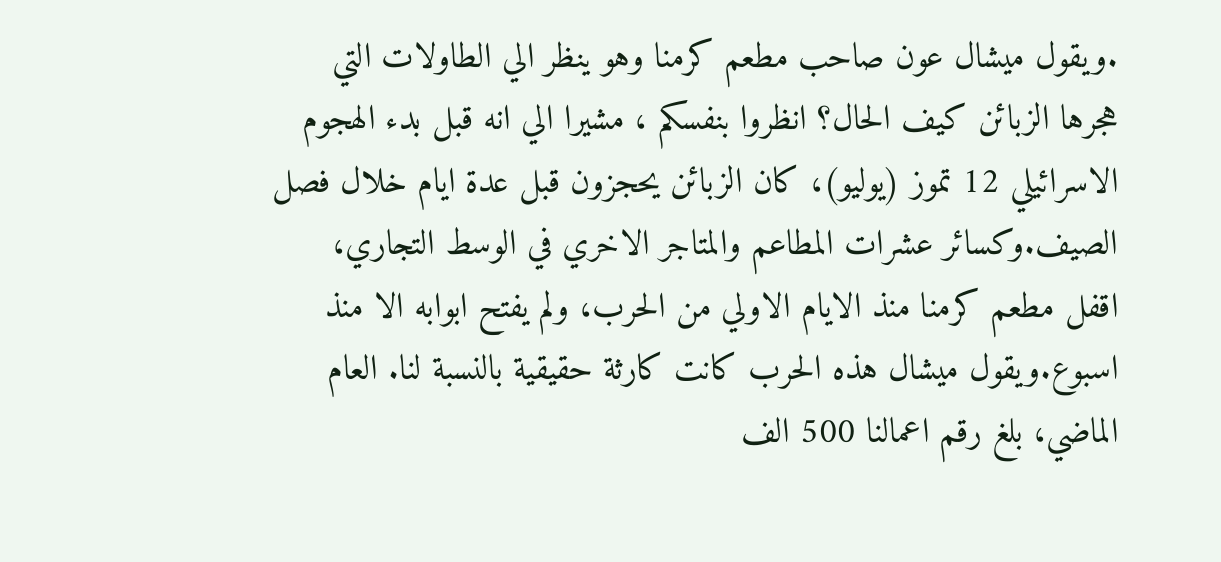.ويقول ميشال عون صاحب مطعم كرمنا وهو ينظر الي الطاولات التي هجرها الزبائن كيف الحال؟ انظروا بنفسكم ، مشيرا الي انه قبل بدء الهجوم الاسرائيلي 12 تموز (يوليو)، كان الزبائن يحجزون قبل عدة ايام خلال فصل الصيف.وكسائر عشرات المطاعم والمتاجر الاخري في الوسط التجاري، اقفل مطعم كرمنا منذ الايام الاولي من الحرب، ولم يفتح ابوابه الا منذ اسبوع.ويقول ميشال هذه الحرب كانت كارثة حقيقية بالنسبة لنا. العام الماضي، بلغ رقم اعمالنا 500 الف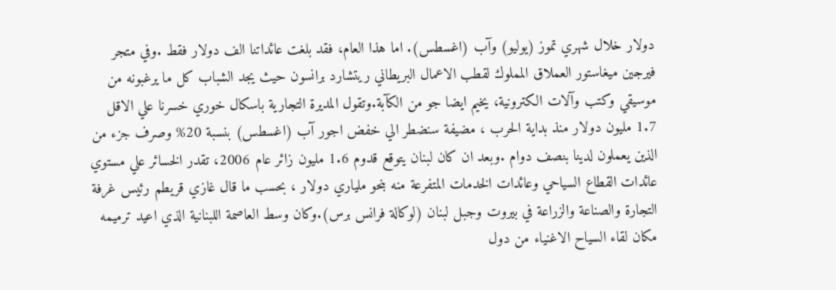دولار خلال شهري تموز (يوليو) وآب (اغسطس). اما هذا العام، فقد بلغت عائداتنا الف دولار فقط .وفي متجر فيرجين ميغاستور العملاق المملوك لقطب الاعمال البريطاني ريتشارد برانسون حيث يجد الشباب كل ما يرغبونه من موسيقي وكتب وآلات الكترونية، يخيم ايضا جو من الكآبة.وتقول المديرة التجارية باسكال خوري خسرنا علي الاقل 1.7 مليون دولار منذ بداية الحرب ، مضيفة سنضطر الي خفض اجور آب (اغسطس) بنسبة 20% وصرف جزء من الذين يعملون لدينا بنصف دوام .وبعد ان كان لبنان يتوقع قدوم 1.6 مليون زائر عام 2006، تقدر الخسائر علي مستوي عائدات القطاع السياحي وعائدات الخدمات المتفرعة منه بنحو ملياري دولار ، بحسب ما قال غازي قريطم رئيس غرفة التجارة والصناعة والزراعة في بيروت وجبل لبنان (لوكالة فرانس برس).وكان وسط العاصمة اللبنانية الذي اعيد ترميمه مكان لقاء السياح الاغنياء من دول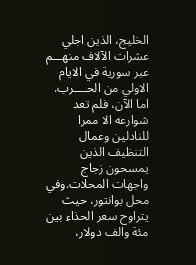الخليج، الذين اجلي عشرات الآلاف منهـــم عبر سورية في الايام الاولي من الحــــرب. اما الآن، فلم تعد شوارعه الا ممرا للنادلين وعمال التنظيف الذين يمسحون زجاج واجهات المحلات.وفي محل بوانتور، حيث يتراوح سعر الحذاء بين مئة والف دولار،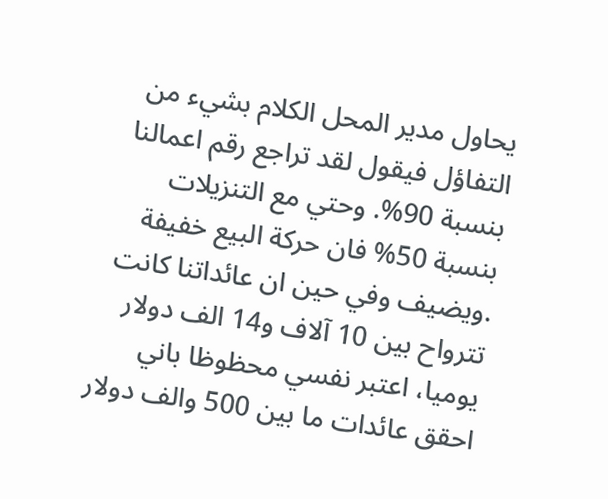يحاول مدير المحل الكلام بشيء من التفاؤل فيقول لقد تراجع رقم اعمالنا بنسبة 90%. وحتي مع التنزيلات بنسبة 50% فان حركة البيع خفيفة .ويضيف وفي حين ان عائداتنا كانت تترواح بين 10 آلاف و14 الف دولار يوميا، اعتبر نفسي محظوظا باني احقق عائدات ما بين 500 والف دولار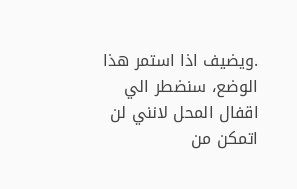.ويضيف اذا استمر هذا الوضع، سنضطر الي اقفال المحل لانني لن اتمكن من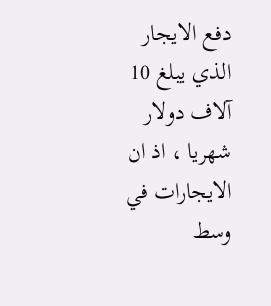دفع الايجار الذي يبلغ 10 آلاف دولار شهريا ، اذ ان الايجارات في وسط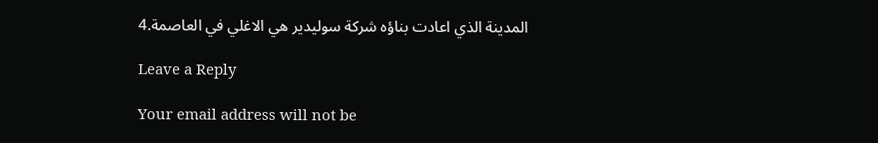المدينة الذي اعادت بناؤه شركة سوليدير هي الاغلي في العاصمة.4

Leave a Reply

Your email address will not be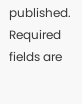published. Required fields are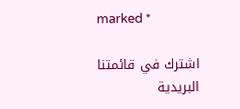marked *

اشترك في قائمتنا البريدية